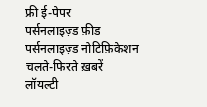फ्री ई-पेपर
पर्सनलाइज़्ड फ़ीड
पर्सनलाइज़्ड नोटिफ़िकेशन
चलते-फिरते ख़बरें
लॉयल्टी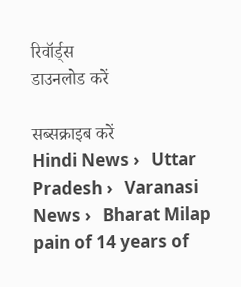रिवॉर्ड्स
डाउनलोड करें

सब्सक्राइब करें
Hindi News ›   Uttar Pradesh ›   Varanasi News ›   Bharat Milap pain of 14 years of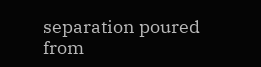separation poured from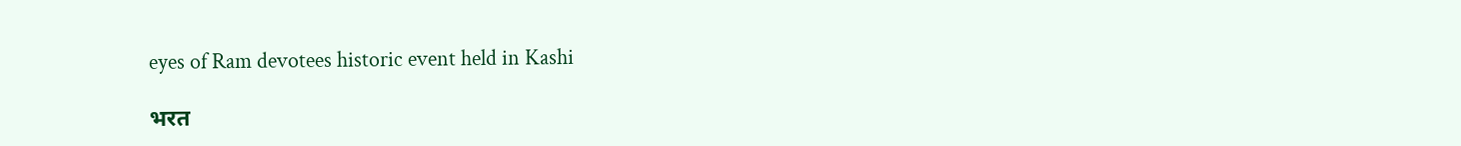eyes of Ram devotees historic event held in Kashi

भरत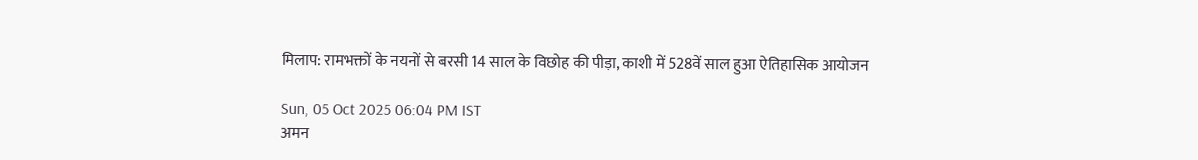मिलाप: रामभक्तों के नयनों से बरसी 14 साल के विछोह की पीड़ा, काशी में 528वें साल हुआ ऐतिहासिक आयोजन

Sun, 05 Oct 2025 06:04 PM IST
अमन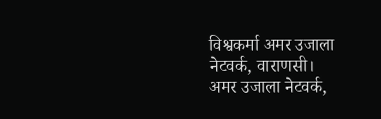विश्वकर्मा अमर उजाला नेटवर्क, वाराणसी।
अमर उजाला नेटवर्क,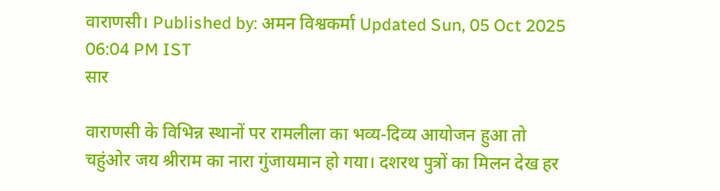वाराणसी। Published by: अमन विश्वकर्मा Updated Sun, 05 Oct 2025 06:04 PM IST
सार

वाराणसी के विभिन्न स्थानों पर रामलीला का भव्य-दिव्य आयोजन हुआ तो चहुंओर जय श्रीराम का नारा गुंजायमान हो गया। दशरथ पुत्रों का मिलन देख हर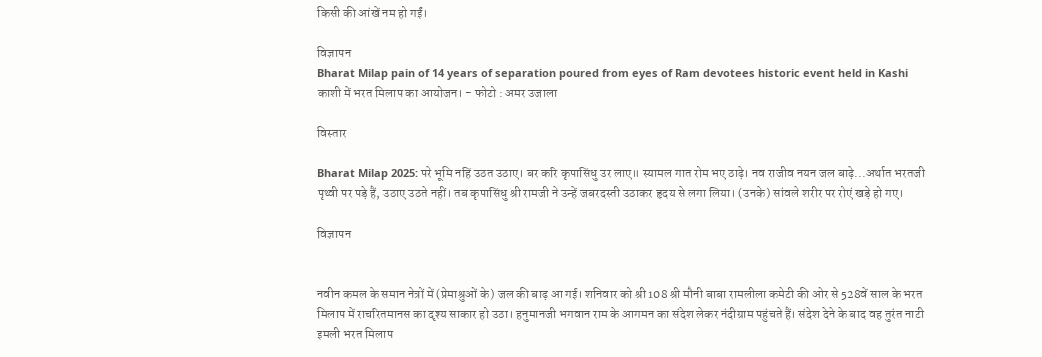किसी की आंखें नम हो गईं।

विज्ञापन
Bharat Milap pain of 14 years of separation poured from eyes of Ram devotees historic event held in Kashi
काशी में भरत मिलाप का आयोजन। - फोटो : अमर उजाला

विस्तार

Bharat Milap 2025: परे भूमि नहिं उठत उठाए। बर करि कृपासिंधु उर लाए॥ स्यामल गात रोम भए ठाढ़े। नव राजीव नयन जल बाढ़े...अर्थात भरतजी पृथ्वी पर पड़े हैं, उठाए उठते नहीं। तब कृपासिंधु श्री रामजी ने उन्हें जबरदस्ती उठाकर हृदय से लगा लिया। (उनके) सांवले शरीर पर रोएं खड़े हो गए।

विज्ञापन


नवीन कमल के समान नेत्रों में (प्रेमाश्रुओं के) जल की बाढ़ आ गई। शनिवार को श्री 108 श्री मौनी बाबा रामलीला कमेटी की ओर से 528वें साल के भरत मिलाप में राचरितमानस का दृश्य साकार हो उठा। हनुमानजी भगवान राम के आगमन का संदेश लेकर नंदीग्राम पहुंचते हैं। संदेश देने के बाद वह तुरंत नाटी इमली भरत मिलाप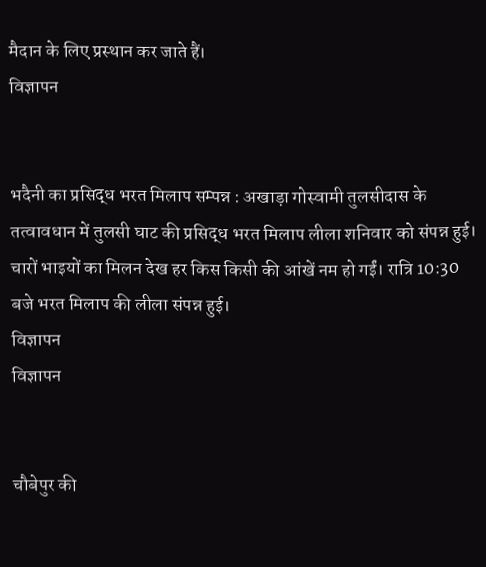मैदान के लिए प्रस्थान कर जाते हैं।
विज्ञापन


भदैनी का प्रसिद्ध भरत मिलाप सम्पन्न : अखाड़ा गोस्वामी तुलसीदास के तत्वावधान में तुलसी घाट की प्रसिद्ध भरत मिलाप लीला शनिवार को संपन्न हुई। चारों भाइयों का मिलन देख हर किस किसी की आंखें नम हो गईं। रात्रि 10:30 बजे भरत मिलाप की लीला संपन्न हुई।
विज्ञापन
विज्ञापन


चौबेपुर की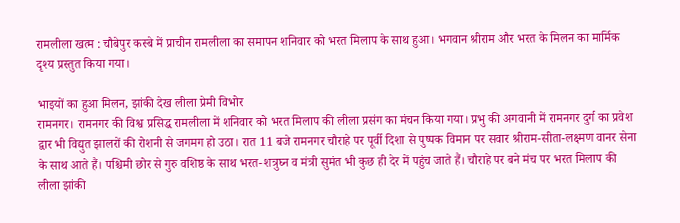रामलीला खत्म : चौबेपुर कस्बे में प्राचीन रामलीला का समापन शनिवार को भरत मिलाप के साथ हुआ। भगवान श्रीराम और भरत के मिलन का मार्मिक दृश्य प्रस्तुत किया गया।

भाइयों का हुआ मिलन, झांकी देख लीला प्रेमी विभोर
रामनगर। रामनगर की विश्व प्रसिद्ध रामलीला में शनिवार को भरत मिलाप की लीला प्रसंग का मंचन किया गया। प्रभु की अगवानी में रामनगर दुर्ग का प्रवेश द्वार भी विद्युत झालरों की रोशनी से जगमग हो उठा। रात 11 बजे रामनगर चौराहे पर पूर्वी दिशा से पुष्पक विमान पर सवार श्रीराम-सीता-लक्ष्मण वानर सेना के साथ आते हैं। पश्चिमी छोर से गुरु वशिष्ठ के साथ भरत-शत्रुघ्न व मंत्री सुमंत भी कुछ ही देर में पहुंच जाते हैं। चौराहे पर बने मंच पर भरत मिलाप की लीला झांकी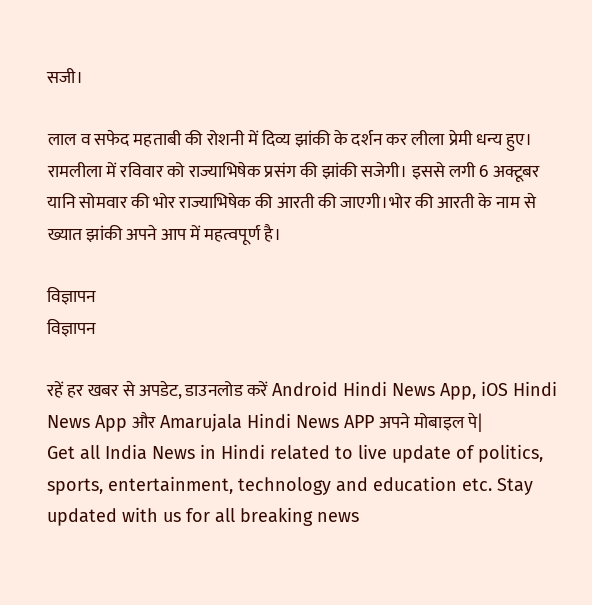सजी।

लाल व सफेद महताबी की रोशनी में दिव्य झांकी के दर्शन कर लीला प्रेमी धन्य हुए। रामलीला में रविवार को राज्याभिषेक प्रसंग की झांकी सजेगी। इससे लगी 6 अक्टूबर यानि सोमवार की भोर राज्याभिषेक की आरती की जाएगी।भोर की आरती के नाम से ख्यात झांकी अपने आप में महत्वपूर्ण है।

विज्ञापन
विज्ञापन

रहें हर खबर से अपडेट, डाउनलोड करें Android Hindi News App, iOS Hindi News App और Amarujala Hindi News APP अपने मोबाइल पे|
Get all India News in Hindi related to live update of politics, sports, entertainment, technology and education etc. Stay updated with us for all breaking news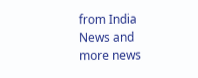from India News and more news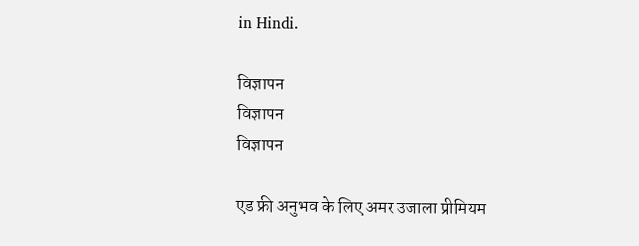in Hindi.

विज्ञापन
विज्ञापन
विज्ञापन

एड फ्री अनुभव के लिए अमर उजाला प्रीमियम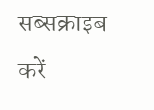सब्सक्राइब करें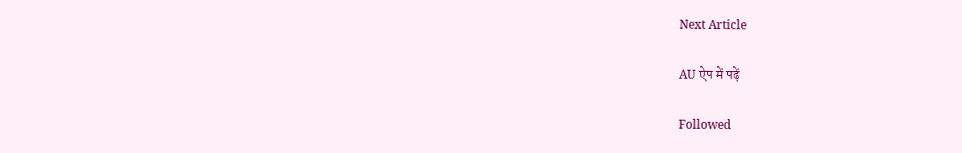Next Article

AU ऐप में पढ़ें

Followed